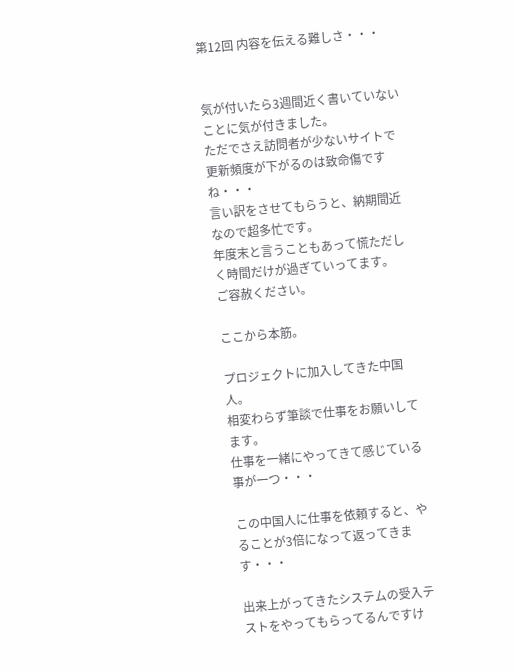第12回 内容を伝える難しさ・・・


気が付いたら3週間近く書いていないことに気が付きました。
ただでさえ訪問者が少ないサイトで更新頻度が下がるのは致命傷ですね・・・
言い訳をさせてもらうと、納期間近なので超多忙です。
年度末と言うこともあって慌ただしく時間だけが過ぎていってます。
ご容赦ください。

ここから本筋。

プロジェクトに加入してきた中国人。
相変わらず筆談で仕事をお願いしてます。
仕事を一緒にやってきて感じている事が一つ・・・

この中国人に仕事を依頼すると、やることが3倍になって返ってきます・・・

出来上がってきたシステムの受入テストをやってもらってるんですけ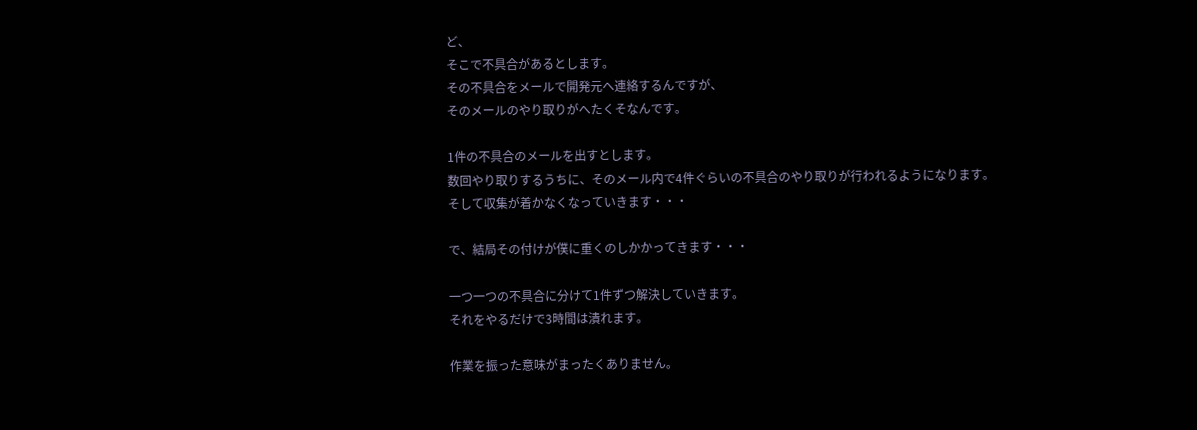ど、
そこで不具合があるとします。
その不具合をメールで開発元へ連絡するんですが、
そのメールのやり取りがへたくそなんです。

1件の不具合のメールを出すとします。
数回やり取りするうちに、そのメール内で4件ぐらいの不具合のやり取りが行われるようになります。
そして収集が着かなくなっていきます・・・

で、結局その付けが僕に重くのしかかってきます・・・

一つ一つの不具合に分けて1件ずつ解決していきます。
それをやるだけで3時間は潰れます。

作業を振った意味がまったくありません。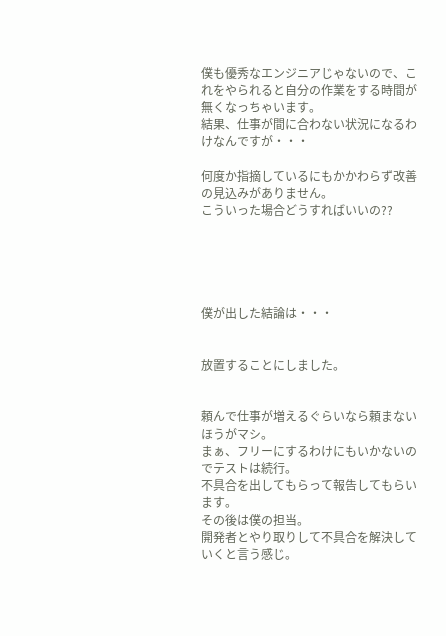僕も優秀なエンジニアじゃないので、これをやられると自分の作業をする時間が無くなっちゃいます。
結果、仕事が間に合わない状況になるわけなんですが・・・

何度か指摘しているにもかかわらず改善の見込みがありません。
こういった場合どうすればいいの??





僕が出した結論は・・・


放置することにしました。


頼んで仕事が増えるぐらいなら頼まないほうがマシ。
まぁ、フリーにするわけにもいかないのでテストは続行。
不具合を出してもらって報告してもらいます。
その後は僕の担当。
開発者とやり取りして不具合を解決していくと言う感じ。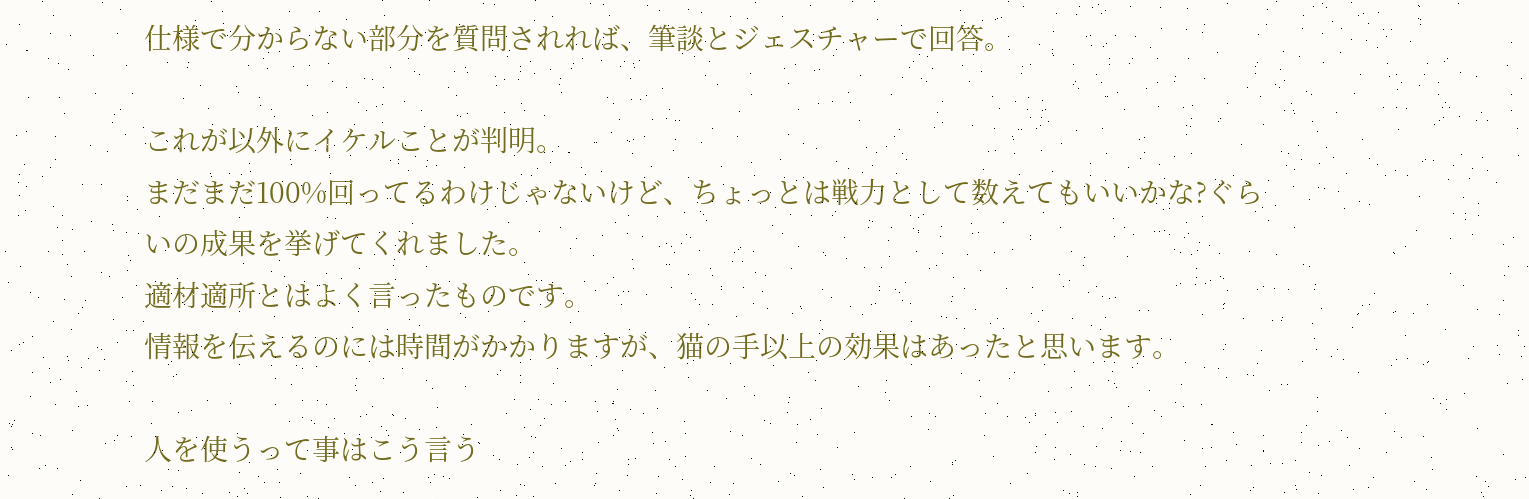仕様で分からない部分を質問されれば、筆談とジェスチャーで回答。

これが以外にイケルことが判明。
まだまだ100%回ってるわけじゃないけど、ちょっとは戦力として数えてもいいかな?ぐらいの成果を挙げてくれました。
適材適所とはよく言ったものです。
情報を伝えるのには時間がかかりますが、猫の手以上の効果はあったと思います。

人を使うって事はこう言う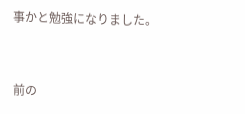事かと勉強になりました。


前の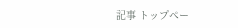記事 トップペー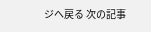ジへ戻る 次の記事